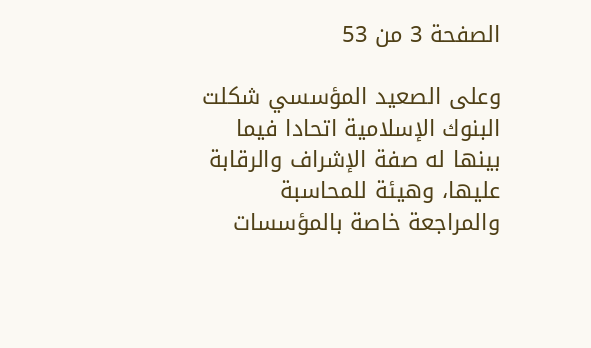الصفحة 3 من 53

وعلى الصعيد المؤسسي شكلت البنوك الإسلامية اتحادا فيما بينها له صفة الإشراف والرقابة عليها، وهيئة للمحاسبة والمراجعة خاصة بالمؤسسات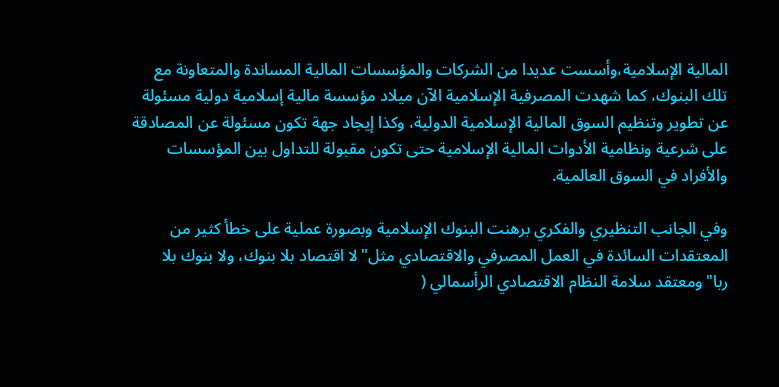المالية الإسلامية،وأسست عديدا من الشركات والمؤسسات المالية المساندة والمتعاونة مع تلك البنوك، كما شهدت المصرفية الإسلامية الآن ميلاد مؤسسة مالية إسلامية دولية مسئولة عن تطوير وتنظيم السوق المالية الإسلامية الدولية، وكذا إيجاد جهة تكون مسئولة عن المصادقة على شرعية ونظامية الأدوات المالية الإسلامية حتى تكون مقبولة للتداول بين المؤسسات والأفراد في السوق العالمية.

وفي الجانب التنظيري والفكري برهنت البنوك الإسلامية وبصورة عملية على خطأ كثير من المعتقدات السائدة في العمل المصرفي والاقتصادي مثل"لا اقتصاد بلا بنوك، ولا بنوك بلا ربا"ومعتقد سلامة النظام الاقتصادي الرأسمالي (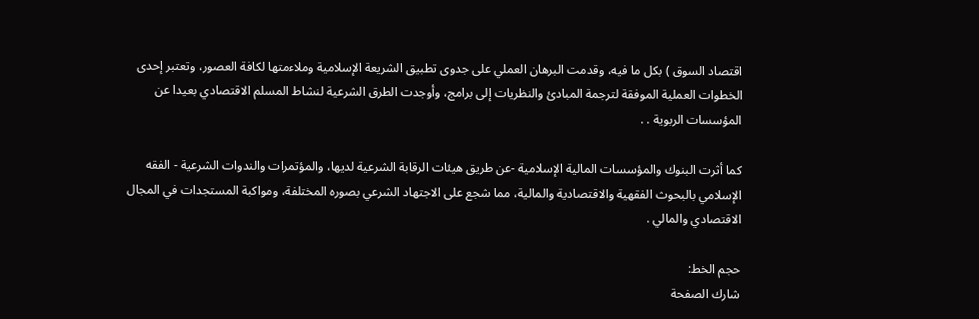اقتصاد السوق ) بكل ما فيه، وقدمت البرهان العملي على جدوى تطبيق الشريعة الإسلامية وملاءمتها لكافة العصور، وتعتبر إحدى الخطوات العملية الموفقة لترجمة المبادئ والنظريات إلى برامج، وأوجدت الطرق الشرعية لنشاط المسلم الاقتصادي بعيدا عن المؤسسات الربوية . .

كما أثرت البنوك والمؤسسات المالية الإسلامية -عن طريق هيئات الرقابة الشرعية لديها، والمؤتمرات والندوات الشرعية - الفقه الإسلامي بالبحوث الفقهية والاقتصادية والمالية، مما شجع على الاجتهاد الشرعي بصوره المختلفة، ومواكبة المستجدات في المجال الاقتصادي والمالي .

حجم الخط:
شارك الصفحة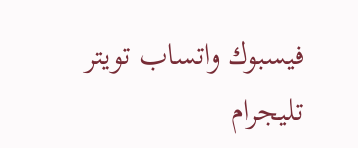فيسبوك واتساب تويتر تليجرام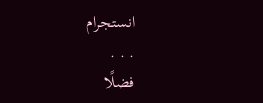انستجرام
. . .
فضلًا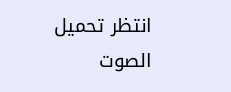انتظر تحميل الصوت